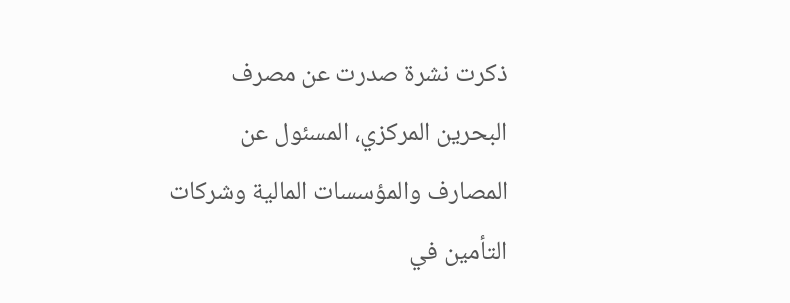ذكرت نشرة صدرت عن مصرف البحرين المركزي، المسئول عن المصارف والمؤسسات المالية وشركات التأمين في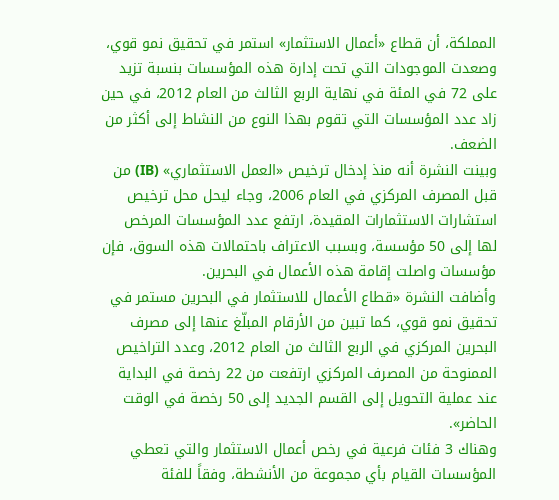المملكة، أن قطاع «أعمال الاستثمار» استمر في تحقيق نمو قوي، وصعدت الموجودات التي تحت إدارة هذه المؤسسات بنسبة تزيد على 72 في المئة في نهاية الربع الثالث من العام 2012، في حين زاد عدد المؤسسات التي تقوم بهذا النوع من النشاط إلى أكثر من الضعف.
وبينت النشرة أنه منذ إدخال ترخيص «العمل الاستثماري» (IB) من قبل المصرف المركزي في العام 2006، وجاء ليحل محل ترخيص استشارات الاستثمارات المقيدة، ارتفع عدد المؤسسات المرخص لها إلى 50 مؤسسة، وبسبب الاعتراف باحتمالات هذه السوق، فإن مؤسسات واصلت إقامة هذه الأعمال في البحرين.
وأضافت النشرة «قطاع الأعمال للاستثمار في البحرين مستمر في تحقيق نمو قوي، كما تبين من الأرقام المبلّغ عنها إلى مصرف البحرين المركزي في الربع الثالث من العام 2012، وعدد التراخيص الممنوحة من المصرف المركزي ارتفعت من 22 رخصة في البداية عند عملية التحويل إلى القسم الجديد إلى 50 رخصة في الوقت الحاضر».
وهناك 3 فئات فرعية في رخص أعمال الاستثمار والتي تعطي المؤسسات القيام بأي مجموعة من الأنشطة، وفقاً للفئة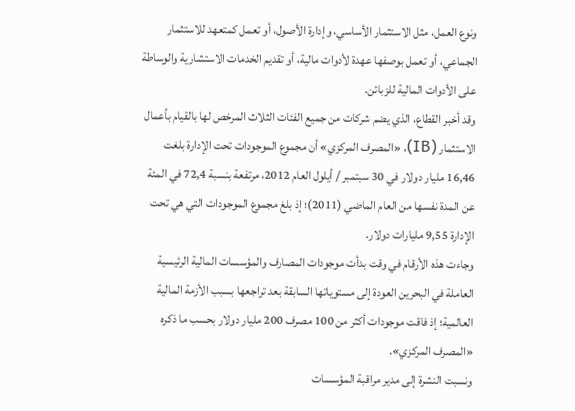ونوع العمل، مثل الاستثمار الأساسي، وإدارة الأصول، أو تعمل كمتعهد للاستثمار الجماعي، أو تعمل بوصفها عهدة لأدوات مالية، أو تقديم الخدمات الاستشارية والوساطة على الأدوات المالية للزبائن.
وقد أخبر القطاع، الذي يضم شركات من جميع الفئات الثلاث المرخص لها بالقيام بأعمال الاستثمار (IB)، «المصرف المركزي» أن مجموع الموجودات تحت الإدارة بلغت 16,46 مليار دولار في 30 سبتمبر / أيلول العام 2012، مرتفعة بنسبة 72,4 في المئة عن المدة نفسها من العام الماضي (2011)؛ إذ بلغ مجموع الموجودات التي هي تحت الإدارة 9,55 مليارات دولار.
وجاءت هذه الأرقام في وقت بدأت موجودات المصارف والمؤسسات المالية الرئيسية العاملة في البحرين العودة إلى مستوياتها السابقة بعد تراجعها بسبب الأزمة المالية العالمية؛ إذ فاقت موجودات أكثر من 100 مصرف 200 مليار دولار بحسب ما ذكره «المصرف المركزي».
ونسبت النشرة إلى مدير مراقبة المؤسسات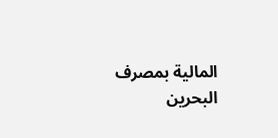المالية بمصرف البحرين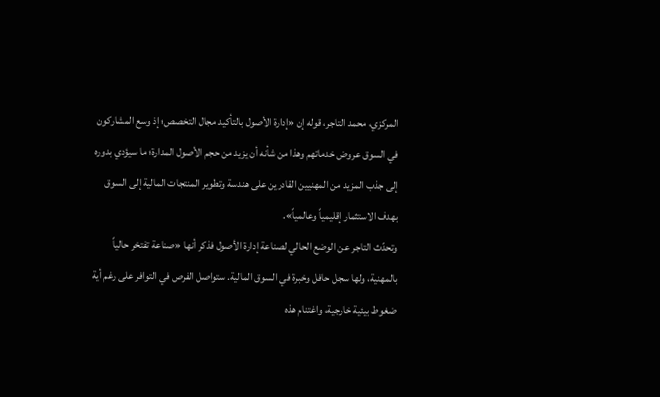المركزي، محمد التاجر، قوله إن «إدارة الأصول بالتأكيد مجال التخصص؛ إذ وسع المشاركون في السوق عروض خدماتهم وهذا من شأنه أن يزيد من حجم الأصول المدارة؛ ما سيؤدي بدوره إلى جذب المزيد من المهنيين القادرين على هندسة وتطوير المنتجات المالية إلى السوق بهدف الاستثمار إقليمياً وعالمياً».
وتحدّث التاجر عن الوضع الحالي لصناعة إدارة الأصول فذكر أنها «صناعة تفتخر حالياً بالمهنية، ولها سجل حافل وخبرة في السوق المالية. ستواصل الفرص في التوافر على رغم أية ضغوط بيئية خارجية، واغتنام هذه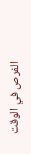الفرص في الوقت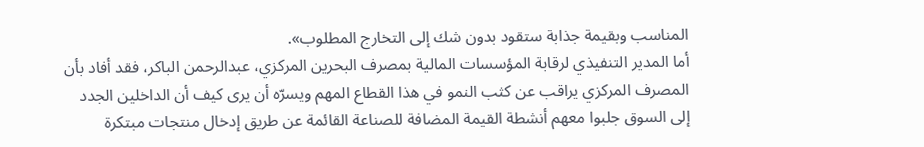المناسب وبقيمة جذابة ستقود بدون شك إلى التخارج المطلوب».
أما المدير التنفيذي لرقابة المؤسسات المالية بمصرف البحرين المركزي، عبدالرحمن الباكر، فقد أفاد بأن المصرف المركزي يراقب عن كثب النمو في هذا القطاع المهم ويسرّه أن يرى كيف أن الداخلين الجدد إلى السوق جلبوا معهم أنشطة القيمة المضافة للصناعة القائمة عن طريق إدخال منتجات مبتكرة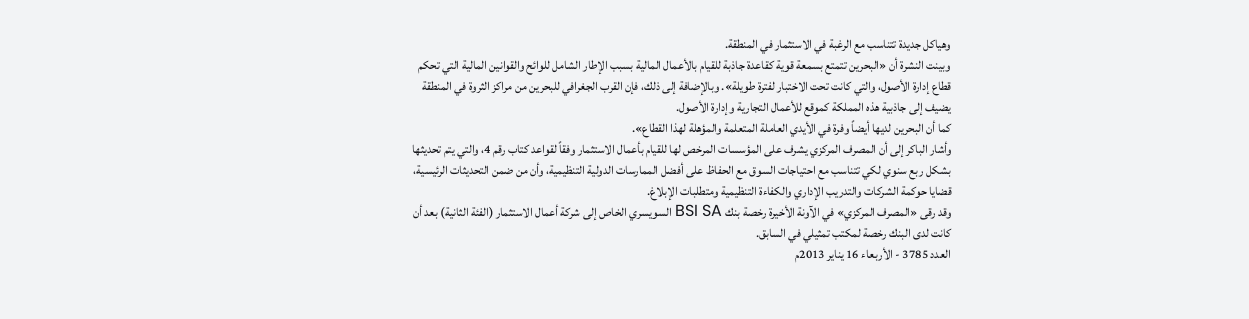وهياكل جديدة تتناسب مع الرغبة في الاستثمار في المنطقة.
وبينت النشرة أن «البحرين تتمتع بسمعة قوية كقاعدة جاذبة للقيام بالأعمال المالية بسبب الإطار الشامل للوائح والقوانين المالية التي تحكم قطاع إدارة الأصول، والتي كانت تحت الاختبار لفترة طويلة». وبالإضافة إلى ذلك، فإن القرب الجغرافي للبحرين من مراكز الثروة في المنطقة يضيف إلى جاذبية هذه المملكة كموقع للأعمال التجارية وإدارة الأصول.
كما أن البحرين لديها أيضاً وفرة في الأيدي العاملة المتعلمة والمؤهلة لهذا القطاع».
وأشار الباكر إلى أن المصرف المركزي يشرف على المؤسسات المرخص لها للقيام بأعمال الاستثمار وفقاً لقواعد كتاب رقم 4، والتي يتم تحديثها بشكل ربع سنوي لكي تتناسب مع احتياجات السوق مع الحفاظ على أفضل الممارسات الدولية التنظيمية، وأن من ضمن التحديثات الرئيسية، قضايا حوكمة الشركات والتدريب الإداري والكفاءة التنظيمية ومتطلبات الإبلاغ.
وقد رقى «المصرف المركزي» في الآونة الأخيرة رخصة بنك BSI SA السويسري الخاص إلى شركة أعمال الاستثمار (الفئة الثانية) بعد أن كانت لدى البنك رخصة لمكتب تمثيلي في السابق.
العدد 3785 - الأربعاء 16 يناير 2013م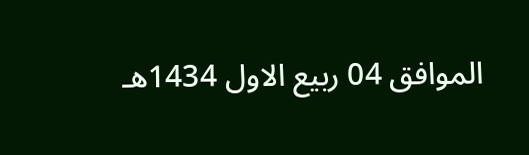الموافق 04 ربيع الاول 1434هـ